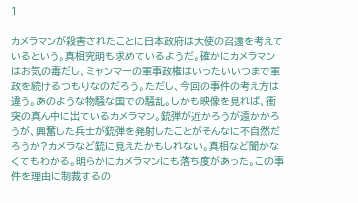1

カメラマンが殺害されたことに日本政府は大使の召還を考えているという。真相究明も求めているようだ。確かにカメラマンはお気の毒だし、ミャンマーの軍事政権はいったいいつまで軍政を続けるつもりなのだろう。ただし、今回の事件の考え方は違う。あのような物騒な国での騒乱。しかも映像を見れば、衝突の真ん中に出ているカメラマン。銃弾が近かろうが遠かかろうが、興奮した兵士が銃弾を発射したことがそんなに不自然だろうか?カメラなど銃に見えたかもしれない。真相など聞かなくてもわかる。明らかにカメラマンにも落ち度があった。この事件を理由に制裁するの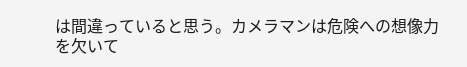は間違っていると思う。カメラマンは危険への想像力を欠いて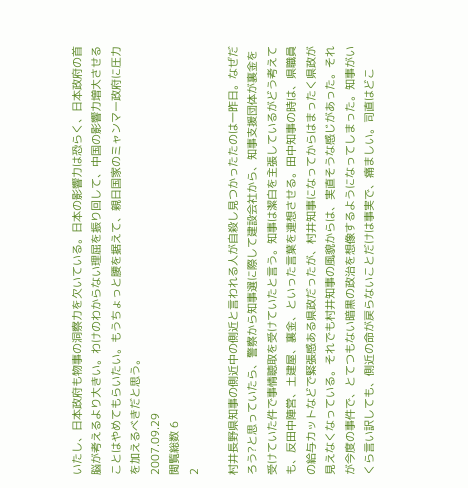いたし、日本政府も物事の洞察力を欠いている。日本の影響力は恐らく、日本政府の首脳が考えるより大きい。わけのわからない理屈を振り回して、中国の影響力増大させることはやめてもらいたい。もうちょっと腰を据えて、親日国家のミャンマー政府に圧力を加えるべきだと思う。
2007.09.29
閲覧総数 6
2

村井長野県知事の側近中の側近と言われる人が自殺し見つかったたのは一昨日。なぜだろう?と思っていたら、警察から知事選に際して建設会社から、知事支援団体が裏金を受けていた件で事情聴取を受けていたと言う。知事は潔白を主張しているがどう考えても、反田中陣営、土建屋、裏金、といった言葉を連想させる。田中知事の時は、県職員の給与カットなどで緊張感ある県政だったが、村井知事になってからはまったく県政が見えなくなっている。それでも村井知事の風貌からは、実直そうな感じがあった。それが今度の事件で、とてつもない暗黒の政治を想像するようになってしまった。知事がいくら言い訳しても、側近の命が戻らないことだけは事実で、痛ましい。司直はどこ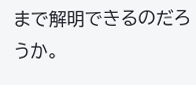まで解明できるのだろうか。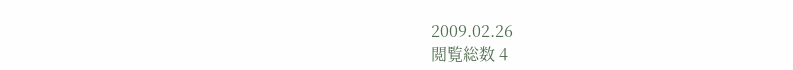2009.02.26
閲覧総数 4